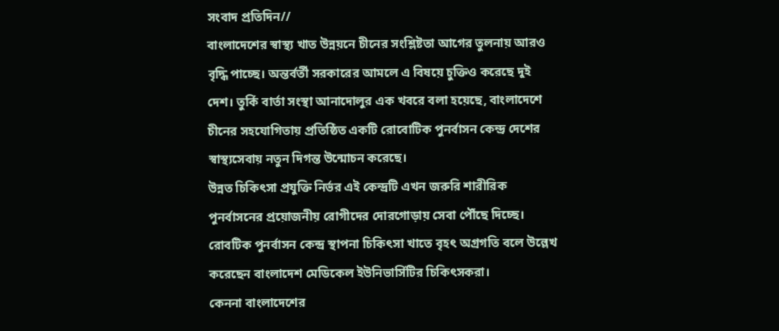সংবাদ প্রতিদিন//
বাংলাদেশের স্বাস্থ্য খাত উন্নয়নে চীনের সংশ্লিষ্টতা আগের তুলনায় আরও বৃদ্ধি পাচ্ছে। অন্তর্বর্তী সরকারের আমলে এ বিষয়ে চুক্তিও করেছে দুই দেশ। তুর্কি বার্তা সংস্থা আনাদোলুর এক খবরে বলা হয়েছে, বাংলাদেশে চীনের সহযোগিতায় প্রতিষ্ঠিত একটি রোবোটিক পুনর্বাসন কেন্দ্র দেশের স্বাস্থ্যসেবায় নতুন দিগন্ত উন্মোচন করেছে।
উন্নত চিকিৎসা প্রযুক্তি নির্ভর এই কেন্দ্রটি এখন জরুরি শারীরিক পুনর্বাসনের প্রয়োজনীয় রোগীদের দোরগোড়ায় সেবা পৌঁছে দিচ্ছে। রোবটিক পুনর্বাসন কেন্দ্র স্থাপনা চিকিৎসা খাতে বৃহৎ অগ্রগতি বলে উল্লেখ করেছেন বাংলাদেশ মেডিকেল ইউনিভার্সিটির চিকিৎসকরা।
কেননা বাংলাদেশের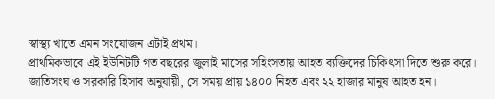স্বাস্থ্য খাতে এমন সংযোজন এটাই প্রথম।
প্রাথমিকভাবে এই ইউনিটটি গত বছরের জুলাই মাসের সহিংসতায় আহত ব্যক্তিদের চিকিৎসা দিতে শুরু করে।
জাতিসংঘ ও সরকারি হিসাব অনুযায়ী, সে সময় প্রায় ১৪০০ নিহত এবং ২২ হাজার মানুষ আহত হন।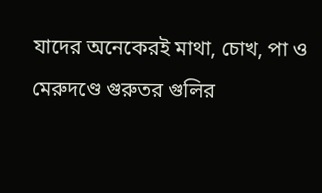যাদের অনেকেরই মাথা, চোখ, পা ও মেরুদণ্ডে গুরুতর গুলির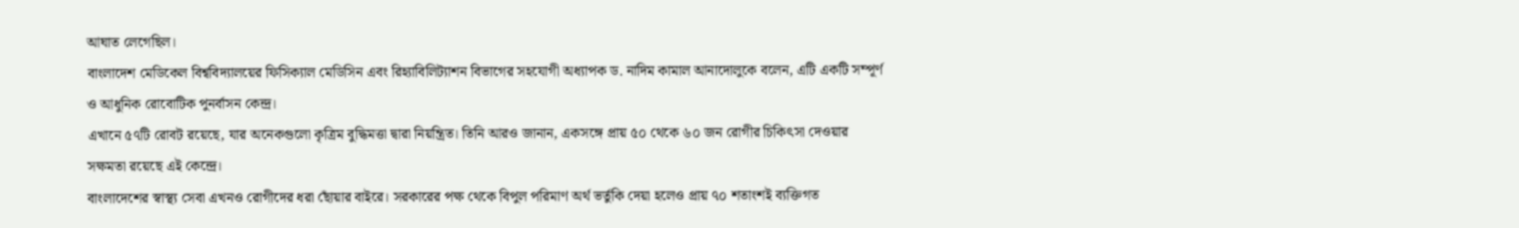আঘাত লেগেছিল।
বাংলাদেশ মেডিকেল বিশ্ববিদ্যালয়ের ফিসিক্যাল মেডিসিন এবং রিহ্যাবিলিট্যাশন বিভাগের সহযোগী অধ্যাপক ড. নাদিম কামাল আনাদোলুকে বলেন, এটি একটি সম্পূর্ণ ও আধুনিক রোবোটিক পুনর্বাসন কেন্দ্র।
এখানে ৫৭টি রোবট রয়েছে, যার অনেকগুলো কৃত্রিম বুদ্ধিমত্তা দ্বারা নিয়ন্ত্রিত। তিনি আরও জানান, একসঙ্গে প্রায় ৫০ থেকে ৬০ জন রোগীর চিকিৎসা দেওয়ার সক্ষমতা রয়েছে এই কেন্দ্রে।
বাংলাদেশের স্বাস্থ্য সেবা এখনও রোগীদের ধরা ছোঁয়ার বাইরে। সরকারের পক্ষ থেকে বিপুল পরিমাণ অর্থ ভর্তুকি দেয়া হলেও প্রায় ৭০ শতাংশই ব্যক্তিগত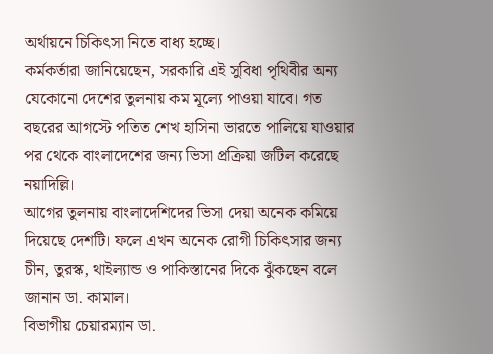অর্থায়নে চিকিৎসা নিতে বাধ্য হচ্ছে।
কর্মকর্তারা জানিয়েছেন, সরকারি এই সুবিধা পৃথিবীর অন্য যেকোনো দেশের তুলনায় কম মূল্যে পাওয়া যাবে। গত বছরের আগস্টে পতিত শেখ হাসিনা ভারতে পালিয়ে যাওয়ার পর থেকে বাংলাদেশের জন্য ভিসা প্রক্রিয়া জটিল করেছে নয়াদিল্লি।
আগের তুলনায় বাংলাদেশিদের ভিসা দেয়া অনেক কমিয়ে দিয়েছে দেশটি। ফলে এখন অনেক রোগী চিকিৎসার জন্য চীন, তুরস্ক, থাইল্যান্ড ও পাকিস্তানের দিকে ঝুঁকছেন বলে জানান ডা. কামাল।
বিভাগীয় চেয়ারম্যান ডা.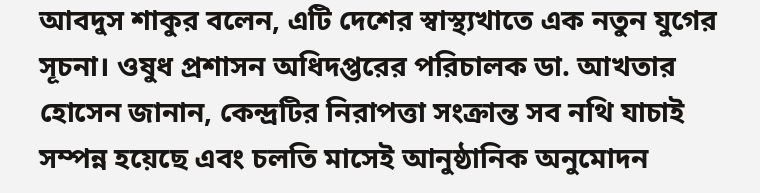আবদুস শাকুর বলেন, এটি দেশের স্বাস্থ্যখাতে এক নতুন যুগের সূচনা। ওষুধ প্রশাসন অধিদপ্তরের পরিচালক ডা. আখতার হোসেন জানান, কেন্দ্রটির নিরাপত্তা সংক্রান্ত সব নথি যাচাই সম্পন্ন হয়েছে এবং চলতি মাসেই আনুষ্ঠানিক অনুমোদন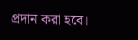প্রদান করা হবে।